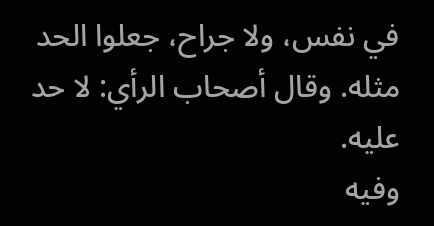في نفس، ولا جراح، جعلوا الحد مثله. وقال أصحاب الرأي: لا حد عليه.
وفيه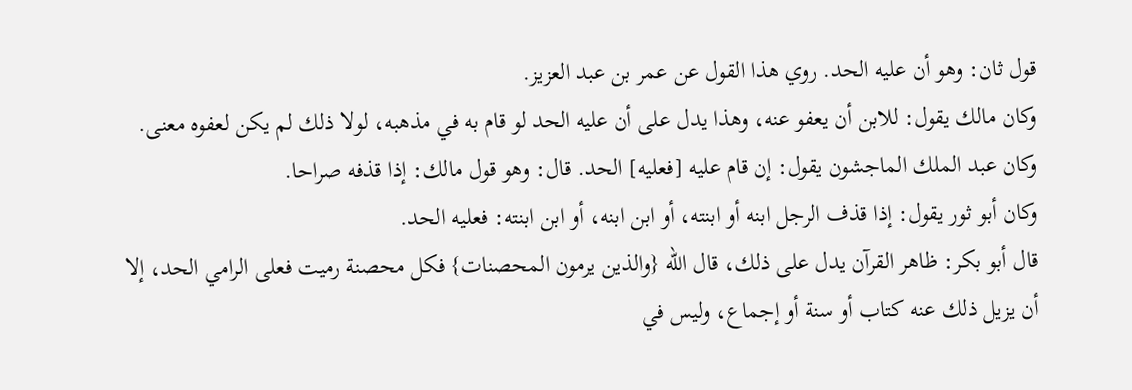قول ثان: وهو أن عليه الحد. روي هذا القول عن عمر بن عبد العزيز.
وكان مالك يقول: للابن أن يعفو عنه، وهذا يدل على أن عليه الحد لو قام به في مذهبه، لولا ذلك لم يكن لعفوه معنى. وكان عبد الملك الماجشون يقول: إن قام عليه [فعليه] الحد. قال: وهو قول مالك: إذا قذفه صراحا.
وكان أبو ثور يقول: إذا قذف الرجل ابنه أو ابنته، أو ابن ابنه، أو ابن ابنته: فعليه الحد.
قال أبو بكر: ظاهر القرآن يدل على ذلك، قال الله {والذين يرمون المحصنات} فكل محصنة رميت فعلى الرامي الحد، إلا أن يزيل ذلك عنه كتاب أو سنة أو إجماع، وليس في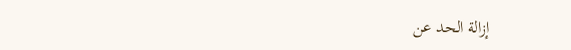إزالة الحد عن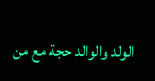الولد والوالد حجة مع من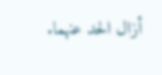أزال الحد عنهما.